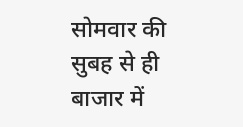सोमवार की सुबह से ही बाजार में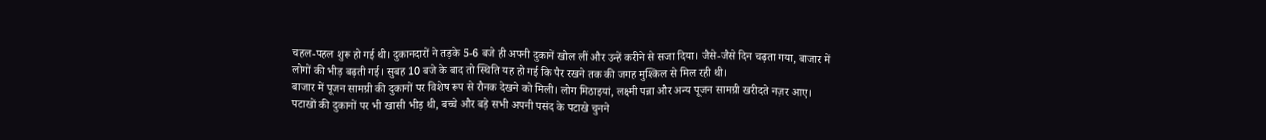चहल-पहल शुरू हो गई थी। दुकानदारों ने तड़के 5-6 बजे ही अपनी दुकानें खोल लीं और उन्हें करीने से सजा दिया। जैसे-जैसे दिन चढ़ता गया, बाजार में लोगों की भीड़ बढ़ती गई। सुबह 10 बजे के बाद तो स्थिति यह हो गई कि पैर रखने तक की जगह मुश्किल से मिल रही थी।
बाजार में पूजन सामग्री की दुकानों पर विशेष रूप से रौनक देखने को मिली। लोग मिठाइयां, लक्ष्मी पन्ना और अन्य पूजन सामग्री खरीदते नज़र आए। पटाखों की दुकानों पर भी खासी भीड़ थी, बच्चे और बड़े सभी अपनी पसंद के पटाखे चुनने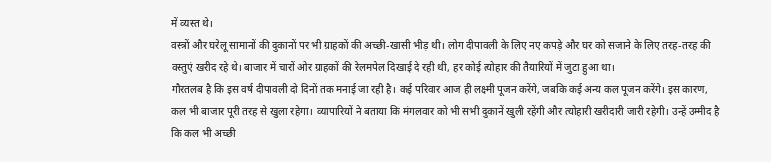में व्यस्त थे।
वस्त्रों और घरेलू सामानों की दुकानों पर भी ग्राहकों की अच्छी-खासी भीड़ थी। लोग दीपावली के लिए नए कपड़े और घर को सजाने के लिए तरह-तरह की वस्तुएं खरीद रहे थे। बाजार में चारों ओर ग्राहकों की रेलमपेल दिखाई दे रही थी, हर कोई त्योहार की तैयारियों में जुटा हुआ था।
गौरतलब है कि इस वर्ष दीपावली दो दिनों तक मनाई जा रही है। कई परिवार आज ही लक्ष्मी पूजन करेंगे, जबकि कई अन्य कल पूजन करेंगे। इस कारण, कल भी बाजार पूरी तरह से खुला रहेगा। व्यापारियों ने बताया कि मंगलवार को भी सभी दुकानें खुली रहेंगी और त्योहारी खरीदारी जारी रहेगी। उन्हें उम्मीद है कि कल भी अच्छी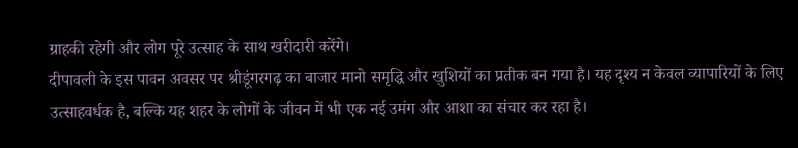ग्राहकी रहेगी और लोग पूरे उत्साह के साथ खरीदारी करेंगे।
दीपावली के इस पावन अवसर पर श्रीडूंगरगढ़ का बाजार मानो समृद्धि और खुशियों का प्रतीक बन गया है। यह दृश्य न केवल व्यापारियों के लिए उत्साहवर्धक है, बल्कि यह शहर के लोगों के जीवन में भी एक नई उमंग और आशा का संचार कर रहा है।